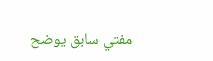مفتي سابق يوضح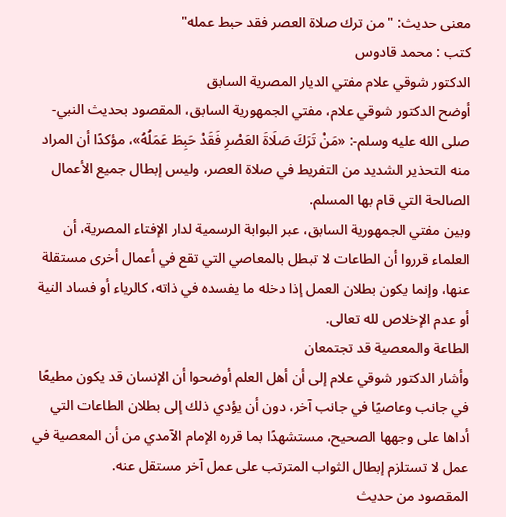معنى حديث: "من ترك صلاة العصر فقد حبط عمله"
كتب : محمد قادوس
الدكتور شوقي علام مفتي الديار المصرية السابق
أوضح الدكتور شوقي علام، مفتي الجمهورية السابق، المقصود بحديث النبي- صلى الله عليه وسلم-: «مَنْ تَرَكَ صَلَاةَ العَصْرِ فَقَدْ حَبِطَ عَمَلُهُ»، مؤكدًا أن المراد منه التحذير الشديد من التفريط في صلاة العصر، وليس إبطال جميع الأعمال الصالحة التي قام بها المسلم.
وبين مفتي الجمهورية السابق، عبر البوابة الرسمية لدار الإفتاء المصرية، أن العلماء قرروا أن الطاعات لا تبطل بالمعاصي التي تقع في أعمال أخرى مستقلة عنها، وإنما يكون بطلان العمل إذا دخله ما يفسده في ذاته، كالرياء أو فساد النية أو عدم الإخلاص لله تعالى.
الطاعة والمعصية قد تجتمعان
وأشار الدكتور شوقي علام إلى أن أهل العلم أوضحوا أن الإنسان قد يكون مطيعًا في جانب وعاصيًا في جانب آخر، دون أن يؤدي ذلك إلى بطلان الطاعات التي أداها على وجهها الصحيح، مستشهدًا بما قرره الإمام الآمدي من أن المعصية في عمل لا تستلزم إبطال الثواب المترتب على عمل آخر مستقل عنه.
المقصود من حديث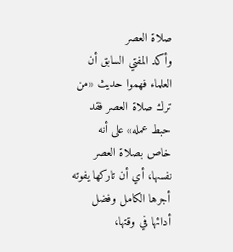صلاة العصر
وأكد المفتي السابق أن العلماء فهموا حديث «من ترك صلاة العصر فقد حبط عمله» على أنه خاص بصلاة العصر نفسها، أي أن تاركها يفوته أجرها الكامل وفضل أدائها في وقتها،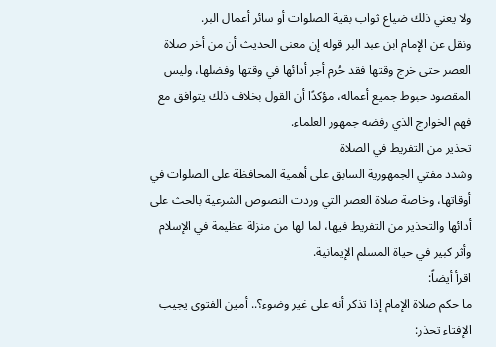ولا يعني ذلك ضياع ثواب بقية الصلوات أو سائر أعمال البر.
ونقل عن الإمام ابن عبد البر قوله إن معنى الحديث أن من أخر صلاة العصر حتى خرج وقتها فقد حُرم أجر أدائها في وقتها وفضلها، وليس المقصود حبوط جميع أعماله، مؤكدًا أن القول بخلاف ذلك يتوافق مع فهم الخوارج الذي رفضه جمهور العلماء.
تحذير من التفريط في الصلاة
وشدد مفتي الجمهورية السابق على أهمية المحافظة على الصلوات في أوقاتها، وخاصة صلاة العصر التي وردت النصوص الشرعية بالحث على أدائها والتحذير من التفريط فيها، لما لها من منزلة عظيمة في الإسلام وأثر كبير في حياة المسلم الإيمانية.
اقرأ أيضاً:
ما حكم صلاة الإمام إذا تذكر أنه على غير وضوء؟.. أمين الفتوى يجيب
الإفتاء تحذر: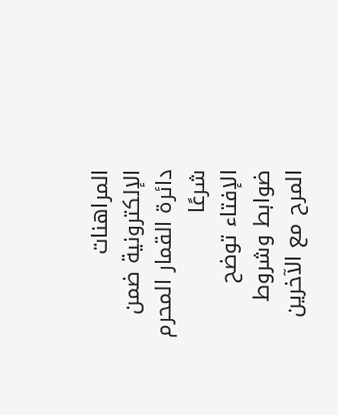المراهنات الإلكترونية ضمن دائرة القمار المحرم شرعًا
الإفتاء توضح ضوابط وشروط المرح مع الآخرين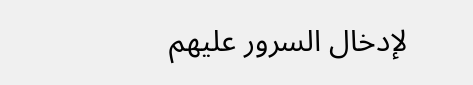لإدخال السرور عليهم